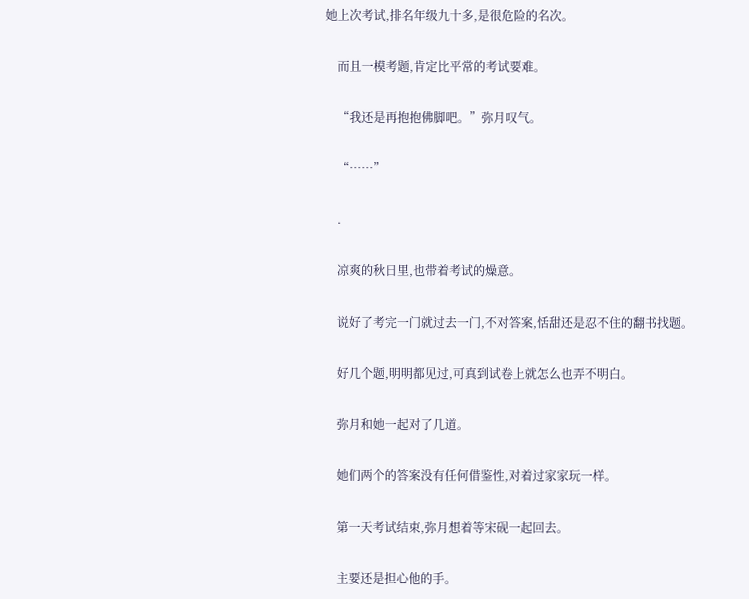她上次考试,排名年级九十多,是很危险的名次。

    而且一模考题,肯定比平常的考试要难。

    “我还是再抱抱佛脚吧。”弥月叹气。

    “……”

    .

    凉爽的秋日里,也带着考试的燥意。

    说好了考完一门就过去一门,不对答案,恬甜还是忍不住的翻书找题。

    好几个题,明明都见过,可真到试卷上就怎么也弄不明白。

    弥月和她一起对了几道。

    她们两个的答案没有任何借鉴性,对着过家家玩一样。

    第一天考试结束,弥月想着等宋砚一起回去。

    主要还是担心他的手。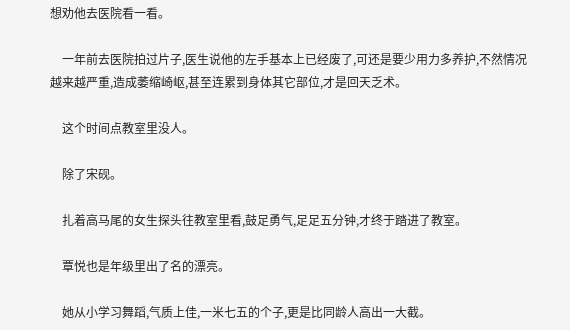想劝他去医院看一看。

    一年前去医院拍过片子,医生说他的左手基本上已经废了,可还是要少用力多养护,不然情况越来越严重,造成萎缩崎岖,甚至连累到身体其它部位,才是回天乏术。

    这个时间点教室里没人。

    除了宋砚。

    扎着高马尾的女生探头往教室里看,鼓足勇气,足足五分钟,才终于踏进了教室。

    覃悦也是年级里出了名的漂亮。

    她从小学习舞蹈,气质上佳,一米七五的个子,更是比同龄人高出一大截。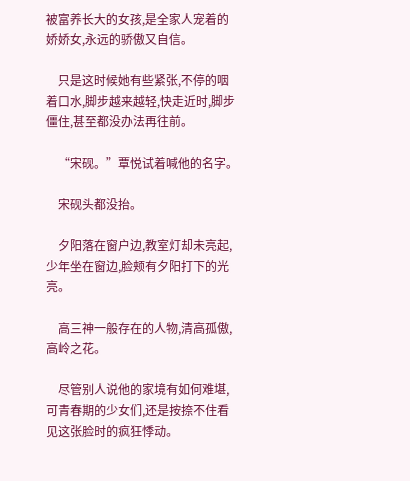被富养长大的女孩,是全家人宠着的娇娇女,永远的骄傲又自信。

    只是这时候她有些紧张,不停的咽着口水,脚步越来越轻,快走近时,脚步僵住,甚至都没办法再往前。

    “宋砚。”覃悦试着喊他的名字。

    宋砚头都没抬。

    夕阳落在窗户边,教室灯却未亮起,少年坐在窗边,脸颊有夕阳打下的光亮。

    高三神一般存在的人物,清高孤傲,高岭之花。

    尽管别人说他的家境有如何难堪,可青春期的少女们,还是按捺不住看见这张脸时的疯狂悸动。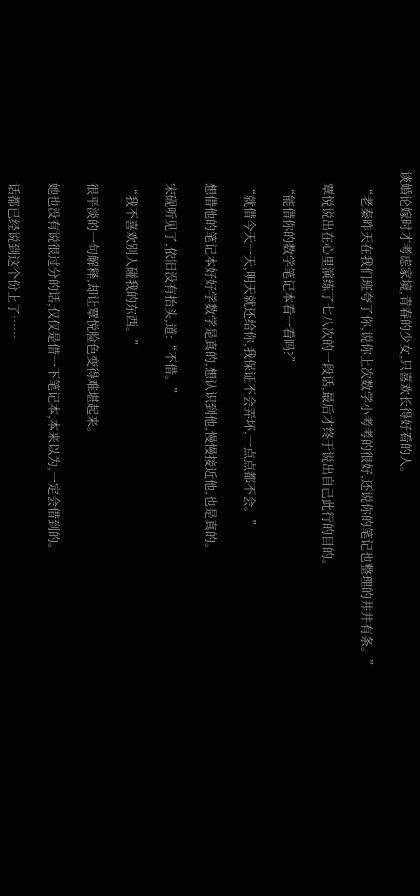谈婚论嫁时才考虑家境,青春的少女,只喜欢长得好看的人。

    “老秦昨天在我们班夸了你,说你上次数学小考考的很好,还说你的笔记也整理的井井有条。”

    覃悦说出在心里演练了七八次的一段话,最后才终于说出自己此行的目的。

    “能借你的数学笔记本看一看吗?”

    “就借今天一天,明天就还给你,我保证不会弄坏,一点点都不会。”

    想借他的笔记本好好学数学是真的,想认识到他,慢慢接近他,也是真的。

    宋砚听见了,依旧没有抬头,道:“不借。”

    “我不喜欢别人碰我的东西。”

    很平淡的一句解释,却让覃悦脸色变得难堪起来。

    她也没有说很过分的话,仅仅是借一下笔记本,本来以为,一定会借到的。

    话都已经说到这个份上了……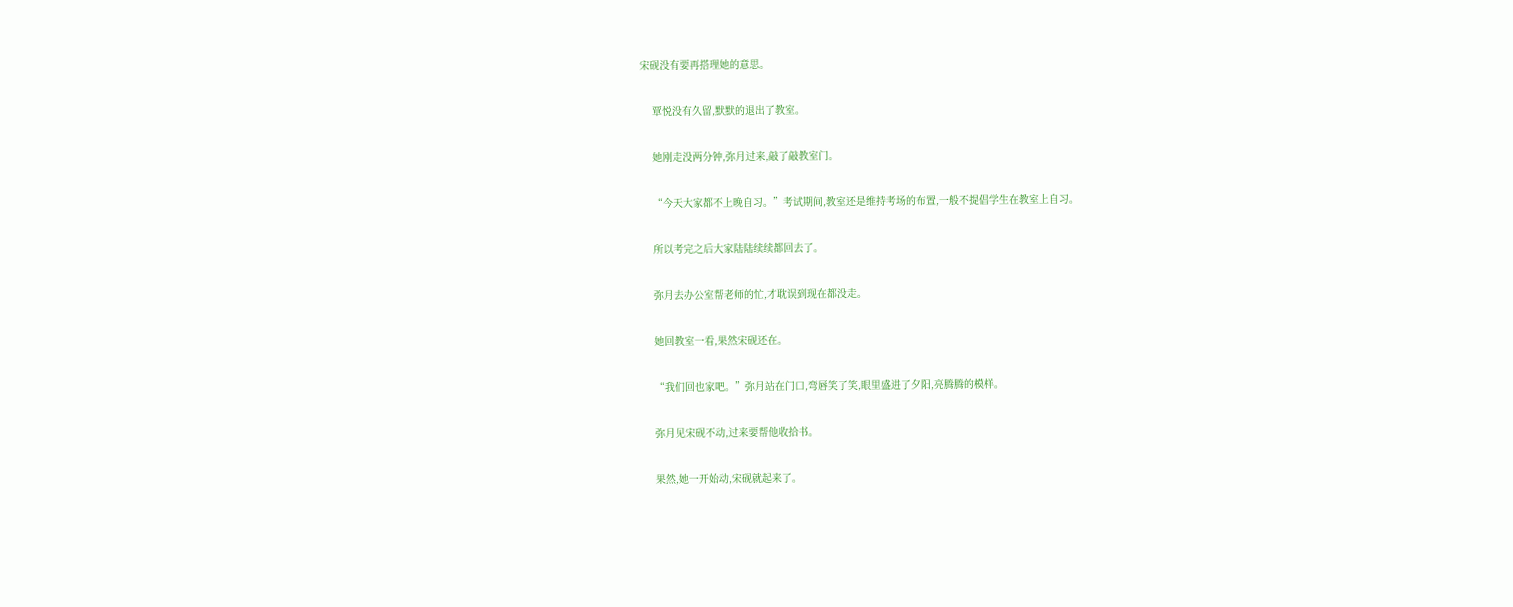宋砚没有要再搭理她的意思。

    覃悦没有久留,默默的退出了教室。

    她刚走没两分钟,弥月过来,敲了敲教室门。

    “今天大家都不上晚自习。”考试期间,教室还是维持考场的布置,一般不提倡学生在教室上自习。

    所以考完之后大家陆陆续续都回去了。

    弥月去办公室帮老师的忙,才耽误到现在都没走。

    她回教室一看,果然宋砚还在。

    “我们回也家吧。”弥月站在门口,弯唇笑了笑,眼里盛进了夕阳,亮腾腾的模样。

    弥月见宋砚不动,过来要帮他收拾书。

    果然,她一开始动,宋砚就起来了。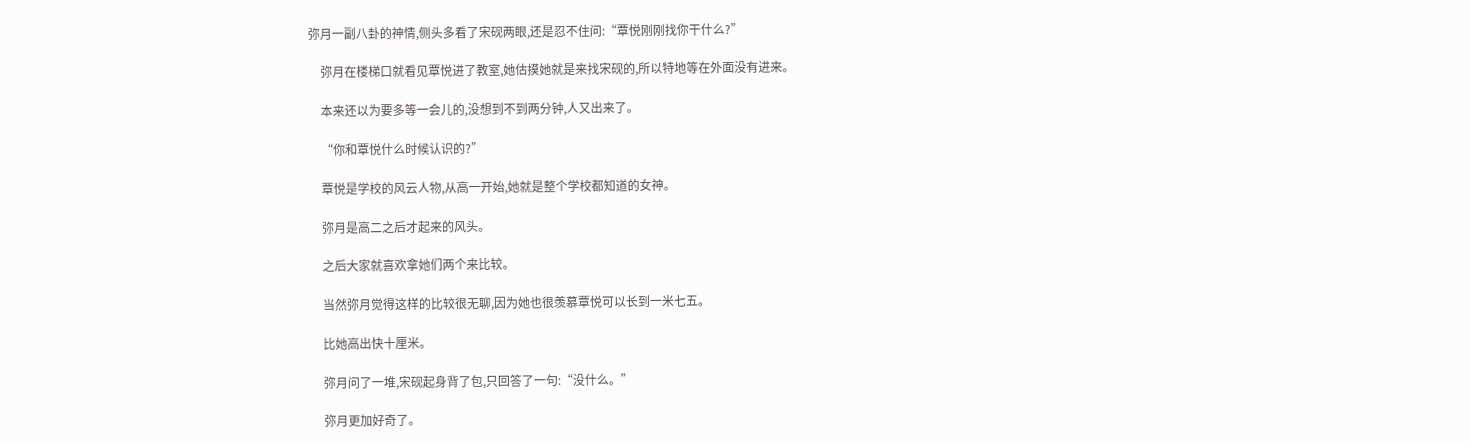弥月一副八卦的神情,侧头多看了宋砚两眼,还是忍不住问:“覃悦刚刚找你干什么?”

    弥月在楼梯口就看见覃悦进了教室,她估摸她就是来找宋砚的,所以特地等在外面没有进来。

    本来还以为要多等一会儿的,没想到不到两分钟,人又出来了。

    “你和覃悦什么时候认识的?”

    覃悦是学校的风云人物,从高一开始,她就是整个学校都知道的女神。

    弥月是高二之后才起来的风头。

    之后大家就喜欢拿她们两个来比较。

    当然弥月觉得这样的比较很无聊,因为她也很羡慕覃悦可以长到一米七五。

    比她高出快十厘米。

    弥月问了一堆,宋砚起身背了包,只回答了一句:“没什么。”

    弥月更加好奇了。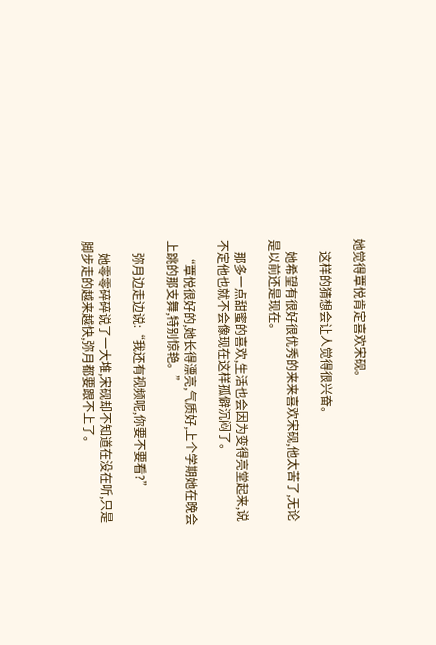她觉得覃悦肯定喜欢宋砚。

    这样的猜想会让人觉得很兴奋。

    她希望有很好很优秀的来来喜欢宋砚,他太苦了,无论是以前还是现在。

    那多一点甜蜜的喜欢,生活也会因为变得亮堂起来,说不定他也就不会像现在这样孤僻沉闷了。

    “覃悦很好的,她长得漂亮,气质好,上个学期她在晚会上跳的那支舞,特别惊艳。”

    弥月边走边说:“我还有视频呢,你要不要看?”

    她零零碎碎说了一大堆,宋砚却不知道在没在听,只是脚步走的越来越快,弥月都要跟不上了。